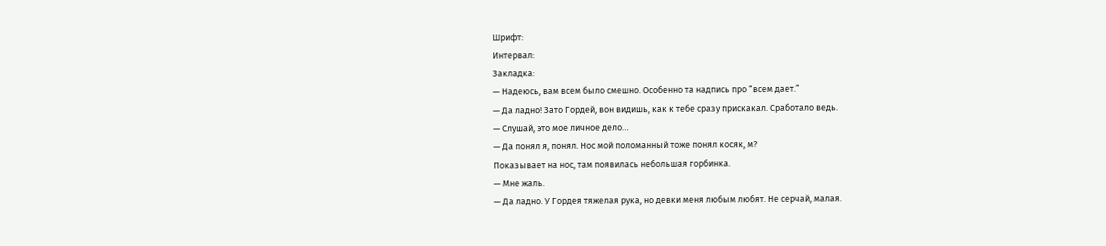Шрифт:
Интервал:
Закладка:
— Надеюсь, вам всем было смешно. Особенно та надпись про “всем дает.”
— Да ладно! Зато Гордей, вон видишь, как к тебе сразу прискакал. Сработало ведь.
— Слушай, это мое личное дело…
— Да понял я, понял. Нос мой поломанный тоже понял косяк, м?
Показывает на нос, там появилась небольшая горбинка.
— Мне жаль.
— Да ладно. У Гордея тяжелая рука, но девки меня любым любят. Не серчай, малая.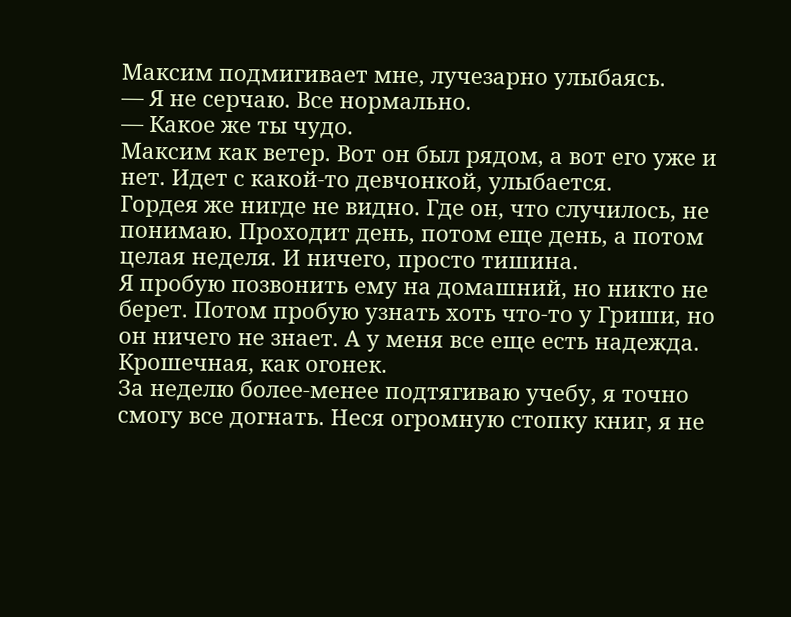Максим подмигивает мне, лучезарно улыбаясь.
— Я не серчаю. Все нормально.
— Какое же ты чудо.
Максим как ветер. Вот он был рядом, а вот его уже и нет. Идет с какой-то девчонкой, улыбается.
Гордея же нигде не видно. Где он, что случилось, не понимаю. Проходит день, потом еще день, а потом целая неделя. И ничего, просто тишина.
Я пробую позвонить ему на домашний, но никто не берет. Потом пробую узнать хоть что-то у Гриши, но он ничего не знает. А у меня все еще есть надежда. Крошечная, как огонек.
За неделю более-менее подтягиваю учебу, я точно смогу все догнать. Неся огромную стопку книг, я не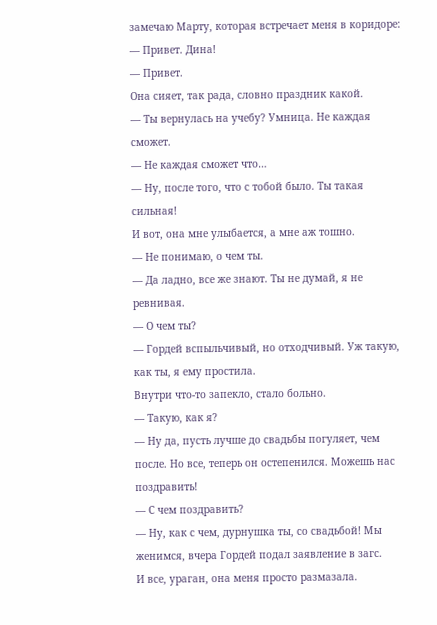замечаю Марту, которая встречает меня в коридоре:
— Привет. Дина!
— Привет.
Она сияет, так рада, словно праздник какой.
— Ты вернулась на учебу? Умница. Не каждая сможет.
— Не каждая сможет что…
— Ну, после того, что с тобой было. Ты такая сильная!
И вот, она мне улыбается, а мне аж тошно.
— Не понимаю, о чем ты.
— Да ладно, все же знают. Ты не думай, я не ревнивая.
— О чем ты?
— Гордей вспыльчивый, но отходчивый. Уж такую, как ты, я ему простила.
Внутри что-то запекло, стало больно.
— Такую, как я?
— Ну да, пусть лучше до свадьбы погуляет, чем после. Но все, теперь он остепенился. Можешь нас поздравить!
— С чем поздравить?
— Ну, как с чем, дурнушка ты, со свадьбой! Мы женимся, вчера Гордей подал заявление в загс.
И все, ураган, она меня просто размазала.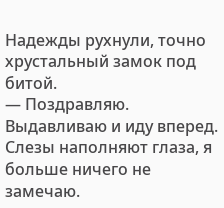Надежды рухнули, точно хрустальный замок под битой.
— Поздравляю.
Выдавливаю и иду вперед. Слезы наполняют глаза, я больше ничего не замечаю.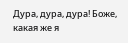Дура, дура, дура! Боже, какая же я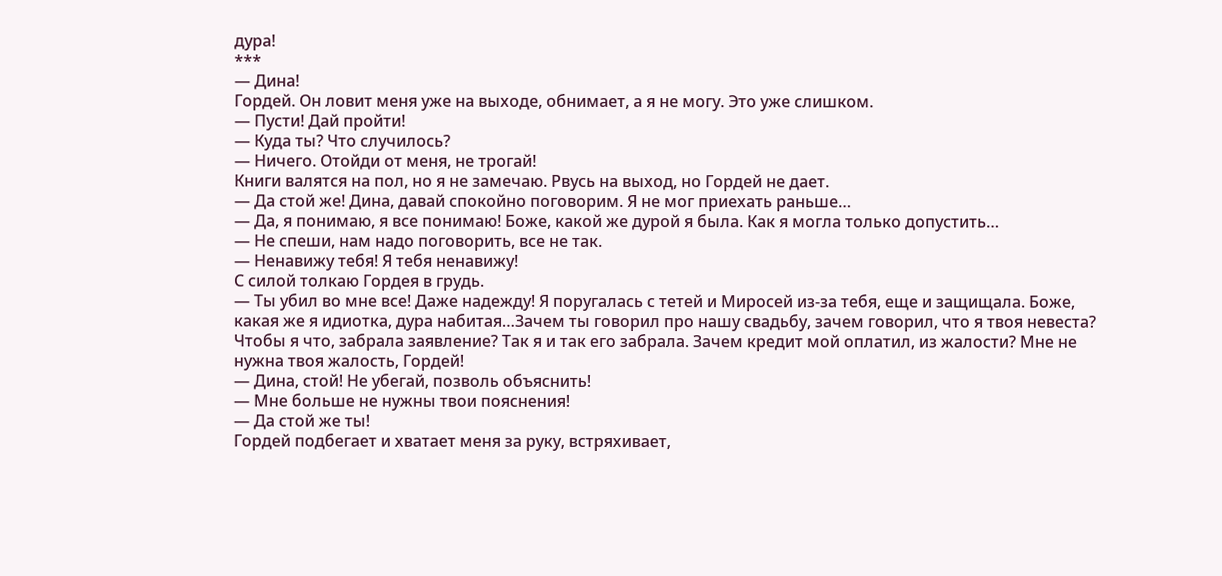дура!
***
— Дина!
Гордей. Он ловит меня уже на выходе, обнимает, а я не могу. Это уже слишком.
— Пусти! Дай пройти!
— Куда ты? Что случилось?
— Ничего. Отойди от меня, не трогай!
Книги валятся на пол, но я не замечаю. Рвусь на выход, но Гордей не дает.
— Да стой же! Дина, давай спокойно поговорим. Я не мог приехать раньше…
— Да, я понимаю, я все понимаю! Боже, какой же дурой я была. Как я могла только допустить…
— Не спеши, нам надо поговорить, все не так.
— Ненавижу тебя! Я тебя ненавижу!
С силой толкаю Гордея в грудь.
— Ты убил во мне все! Даже надежду! Я поругалась с тетей и Миросей из-за тебя, еще и защищала. Боже, какая же я идиотка, дура набитая…Зачем ты говорил про нашу свадьбу, зачем говорил, что я твоя невеста? Чтобы я что, забрала заявление? Так я и так его забрала. Зачем кредит мой оплатил, из жалости? Мне не нужна твоя жалость, Гордей!
— Дина, стой! Не убегай, позволь объяснить!
— Мне больше не нужны твои пояснения!
— Да стой же ты!
Гордей подбегает и хватает меня за руку, встряхивает,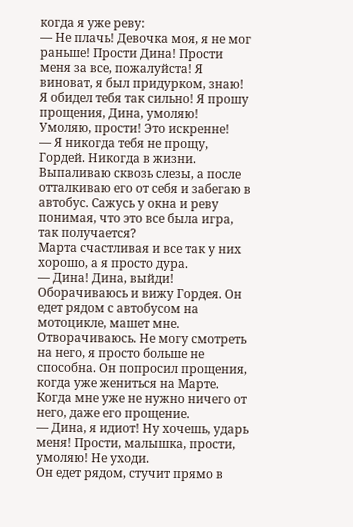когда я уже реву:
— Не плачь! Девочка моя, я не мог раньше! Прости Дина! Прости меня за все, пожалуйста! Я виноват, я был придурком, знаю! Я обидел тебя так сильно! Я прошу прощения, Дина, умоляю! Умоляю, прости! Это искренне!
— Я никогда тебя не прощу, Гордей. Никогда в жизни.
Выпаливаю сквозь слезы, а после отталкиваю его от себя и забегаю в автобус. Сажусь у окна и реву понимая, что это все была игра, так получается?
Марта счастливая и все так у них хорошо, а я просто дура.
— Дина! Дина, выйди!
Оборачиваюсь и вижу Гордея. Он едет рядом с автобусом на мотоцикле, машет мне.
Отворачиваюсь. Не могу смотреть на него, я просто больше не способна. Он попросил прощения, когда уже жениться на Марте. Когда мне уже не нужно ничего от него, даже его прощение.
— Дина, я идиот! Ну хочешь, ударь меня! Прости, малышка, прости, умоляю! Не уходи.
Он едет рядом, стучит прямо в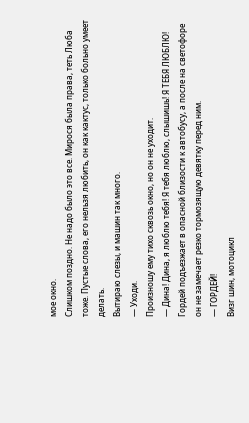мое окно.
Слишком поздно. Не надо было это все. Мирося была права, теть Люба тоже. Пустые слова, его нельзя любить, он как кактус, только больно умеет делать.
Вытираю слезы, и машин так много.
— Уходи.
Произношу ему тихо сквозь окно, но он не уходит.
— Дина! Дина, я люблю тебя! Я тебя люблю, слышишь! Я ТЕБЯ ЛЮБЛЮ!
Гордей подъезжает в опасной близости к автобусу, а после на светофоре он не замечает резко тормозящую девятку перед ним.
— ГОРДЕЙ!
Визг шин, мотоцикл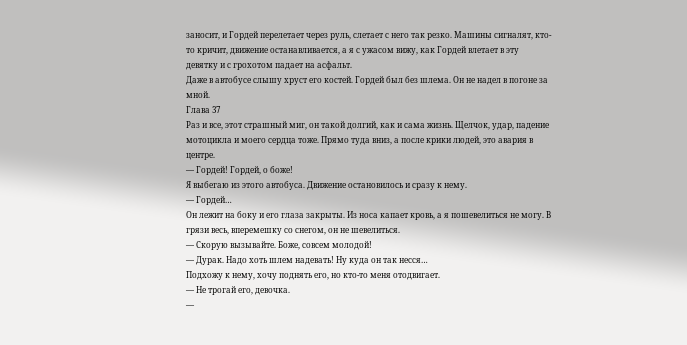заносит, и Гордей перелетает через руль, слетает с него так резко. Машины сигналят, кто-то кричит, движение останавливается, а я с ужасом вижу, как Гордей влетает в эту девятку и с грохотом падает на асфальт.
Даже в автобусе слышу хруст его костей. Гордей был без шлема. Он не надел в погоне за мной.
Глава 37
Раз и все, этот страшный миг, он такой долгий, как и сама жизнь. Щелчок, удар, падение мотоцикла и моего сердца тоже. Прямо туда вниз, а после крики людей, это авария в центре.
— Гордей! Гордей, о боже!
Я выбегаю из этого автобуса. Движение остановилось и сразу к нему.
— Гордей…
Он лежит на боку и его глаза закрыты. Из носа капает кровь, а я пошевелиться не могу. В грязи весь, вперемешку со снегом, он не шевелиться.
— Скорую вызывайте. Боже, совсем молодой!
— Дурак. Надо хоть шлем надевать! Ну куда он так несся…
Подхожу к нему, хочу поднять его, но кто-то меня отодвигает.
— Не трогай его, девочка.
—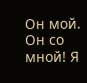Он мой. Он со мной! Я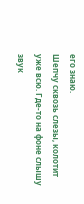его знаю.
Шепчу сквозь слезы, колотит уже всю. Где-то на фоне слышу звук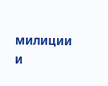милиции и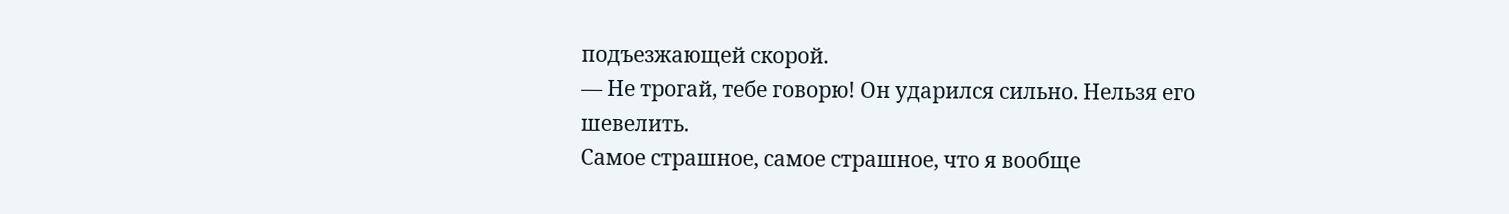подъезжающей скорой.
— Не трогай, тебе говорю! Он ударился сильно. Нельзя его шевелить.
Самое страшное, самое страшное, что я вообще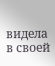видела в своей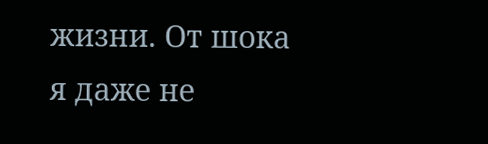жизни. От шока я даже не